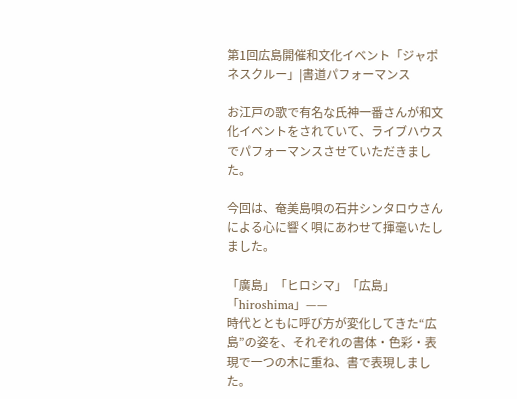第1回広島開催和文化イベント「ジャポネスクルー」|書道パフォーマンス

お江戸の歌で有名な氏神一番さんが和文化イベントをされていて、ライブハウスでパフォーマンスさせていただきました。

今回は、奄美島唄の石井シンタロウさんによる心に響く唄にあわせて揮毫いたしました。

「廣島」「ヒロシマ」「広島」「hiroshima」——
時代とともに呼び方が変化してきた“広島”の姿を、それぞれの書体・色彩・表現で一つの木に重ね、書で表現しました。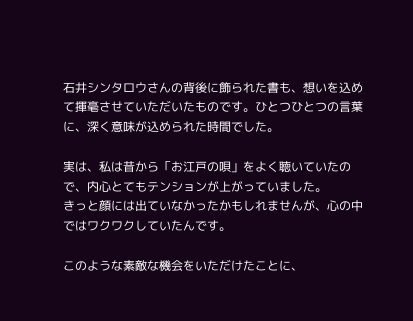石井シンタロウさんの背後に飾られた書も、想いを込めて揮毫させていただいたものです。ひとつひとつの言葉に、深く意味が込められた時間でした。

実は、私は昔から「お江戸の唄」をよく聴いていたので、内心とてもテンションが上がっていました。
きっと顔には出ていなかったかもしれませんが、心の中ではワクワクしていたんです。

このような素敵な機会をいただけたことに、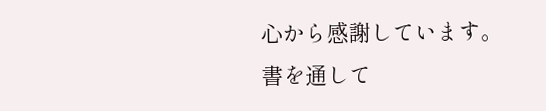心から感謝しています。
書を通して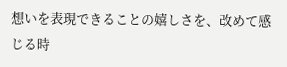想いを表現できることの嬉しさを、改めて感じる時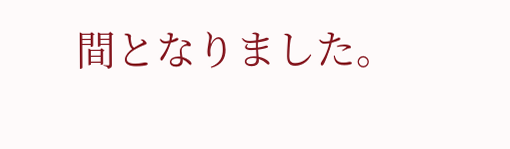間となりました。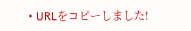• URLをコピーしました!